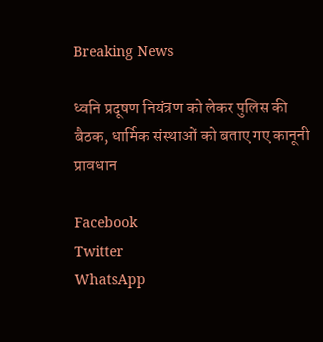Breaking News

ध्वनि प्रदूषण नियंत्रण को लेकर पुलिस की बैठक, धार्मिक संस्थाओं को बताए गए कानूनी प्रावधान

Facebook
Twitter
WhatsApp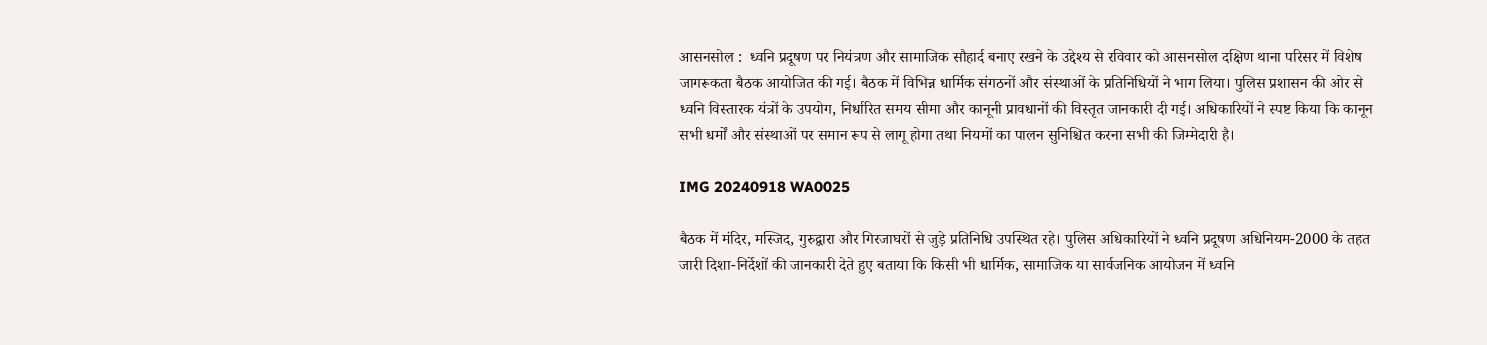आसनसोल :  ध्वनि प्रदूषण पर नियंत्रण और सामाजिक सौहार्द बनाए रखने के उद्देश्य से रविवार को आसनसोल दक्षिण थाना परिसर में विशेष जागरूकता बैठक आयोजित की गई। बैठक में विभिन्न धार्मिक संगठनों और संस्थाओं के प्रतिनिधियों ने भाग लिया। पुलिस प्रशासन की ओर से ध्वनि विस्तारक यंत्रों के उपयोग, निर्धारित समय सीमा और कानूनी प्रावधानों की विस्तृत जानकारी दी गई। अधिकारियों ने स्पष्ट किया कि कानून सभी धर्मों और संस्थाओं पर समान रूप से लागू होगा तथा नियमों का पालन सुनिश्चित करना सभी की जिम्मेदारी है।

IMG 20240918 WA0025

बैठक में मंदिर, मस्जिद, गुरुद्वारा और गिरजाघरों से जुड़े प्रतिनिधि उपस्थित रहे। पुलिस अधिकारियों ने ध्वनि प्रदूषण अधिनियम-2000 के तहत जारी दिशा-निर्देशों की जानकारी देते हुए बताया कि किसी भी धार्मिक, सामाजिक या सार्वजनिक आयोजन में ध्वनि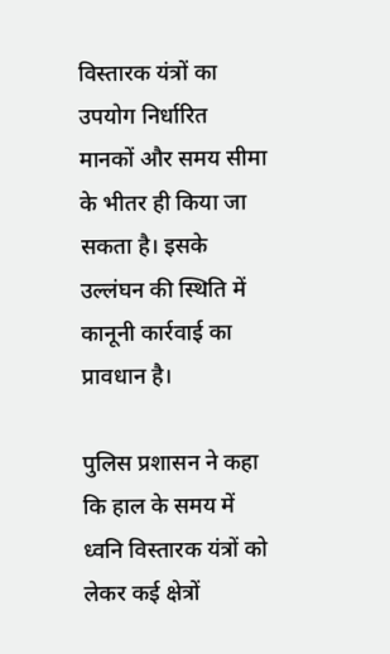विस्तारक यंत्रों का उपयोग निर्धारित मानकों और समय सीमा के भीतर ही किया जा सकता है। इसके उल्लंघन की स्थिति में कानूनी कार्रवाई का प्रावधान है।

पुलिस प्रशासन ने कहा कि हाल के समय में ध्वनि विस्तारक यंत्रों को लेकर कई क्षेत्रों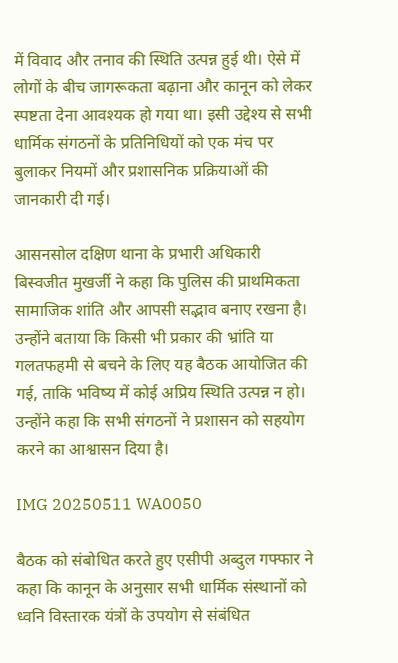में विवाद और तनाव की स्थिति उत्पन्न हुई थी। ऐसे में लोगों के बीच जागरूकता बढ़ाना और कानून को लेकर स्पष्टता देना आवश्यक हो गया था। इसी उद्देश्य से सभी धार्मिक संगठनों के प्रतिनिधियों को एक मंच पर बुलाकर नियमों और प्रशासनिक प्रक्रियाओं की जानकारी दी गई।

आसनसोल दक्षिण थाना के प्रभारी अधिकारी बिस्वजीत मुखर्जी ने कहा कि पुलिस की प्राथमिकता सामाजिक शांति और आपसी सद्भाव बनाए रखना है। उन्होंने बताया कि किसी भी प्रकार की भ्रांति या गलतफहमी से बचने के लिए यह बैठक आयोजित की गई, ताकि भविष्य में कोई अप्रिय स्थिति उत्पन्न न हो। उन्होंने कहा कि सभी संगठनों ने प्रशासन को सहयोग करने का आश्वासन दिया है।

IMG 20250511 WA0050

बैठक को संबोधित करते हुए एसीपी अब्दुल गफ्फार ने कहा कि कानून के अनुसार सभी धार्मिक संस्थानों को ध्वनि विस्तारक यंत्रों के उपयोग से संबंधित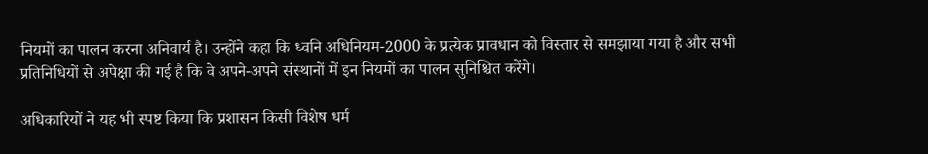नियमों का पालन करना अनिवार्य है। उन्होंने कहा कि ध्वनि अधिनियम-2000 के प्रत्येक प्रावधान को विस्तार से समझाया गया है और सभी प्रतिनिधियों से अपेक्षा की गई है कि वे अपने-अपने संस्थानों में इन नियमों का पालन सुनिश्चित करेंगे।

अधिकारियों ने यह भी स्पष्ट किया कि प्रशासन किसी विशेष धर्म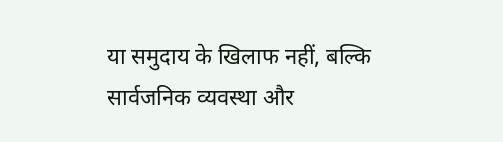या समुदाय के खिलाफ नहीं, बल्कि सार्वजनिक व्यवस्था और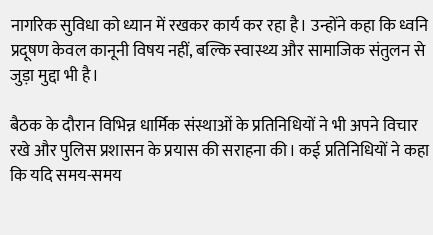नागरिक सुविधा को ध्यान में रखकर कार्य कर रहा है। उन्होंने कहा कि ध्वनि प्रदूषण केवल कानूनी विषय नहीं, बल्कि स्वास्थ्य और सामाजिक संतुलन से जुड़ा मुद्दा भी है।

बैठक के दौरान विभिन्न धार्मिक संस्थाओं के प्रतिनिधियों ने भी अपने विचार रखे और पुलिस प्रशासन के प्रयास की सराहना की। कई प्रतिनिधियों ने कहा कि यदि समय-समय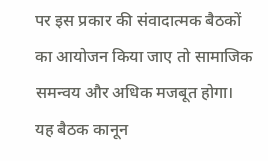पर इस प्रकार की संवादात्मक बैठकों का आयोजन किया जाए तो सामाजिक समन्वय और अधिक मजबूत होगा। यह बैठक कानून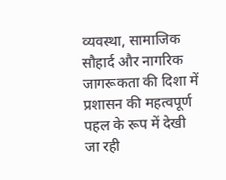व्यवस्था, सामाजिक सौहार्द और नागरिक जागरूकता की दिशा में प्रशासन की महत्वपूर्ण पहल के रूप में देखी जा रही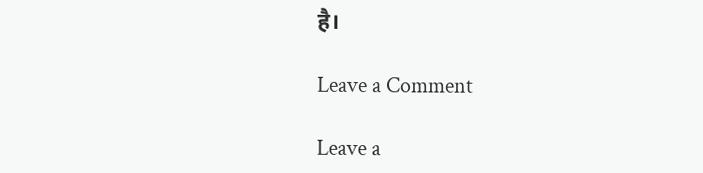है।

Leave a Comment

Leave a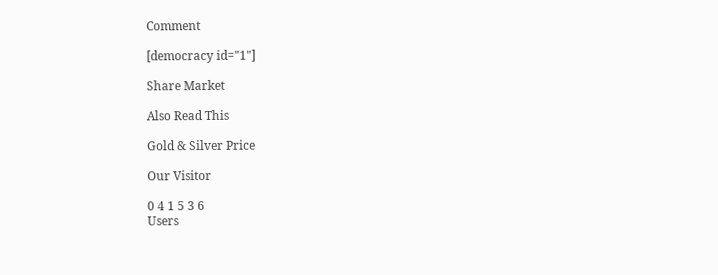Comment

[democracy id="1"]

Share Market

Also Read This

Gold & Silver Price

Our Visitor

0 4 1 5 3 6
Users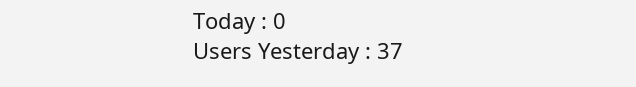Today : 0
Users Yesterday : 37